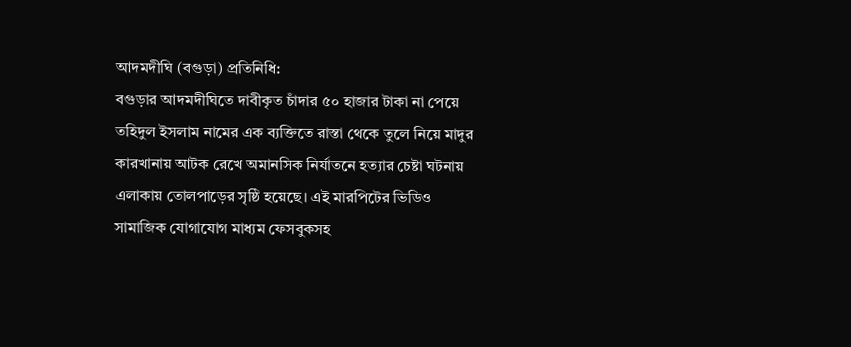আদমদীঘি (বগুড়া) প্রতিনিধি:
বগুড়ার আদমদীঘিতে দাবীকৃত চাঁদার ৫০ হাজার টাকা না পেয়ে তহিদুল ইসলাম নামের এক ব্যক্তিতে রাস্তা থেকে তুলে নিয়ে মাদুর কারখানায় আটক রেখে অমানসিক নির্যাতনে হত্যার চেষ্টা ঘটনায় এলাকায় তোলপাড়ের সৃষ্ঠি হয়েছে। এই মারপিটের ভিডিও সামাজিক যোগাযোগ মাধ্যম ফেসবুকসহ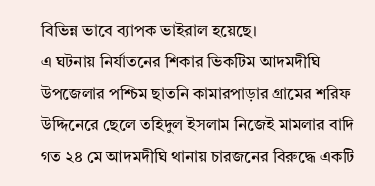বিভিন্ন ভাবে ব্যাপক ভাইরাল হয়েছে।
এ ঘটনায় নির্যাতনের শিকার ভিকটিম আদমদীঘি উপজেলার পশ্চিম ছাতনি কামারপাড়ার গ্রামের শরিফ উদ্দিনেরে ছেলে তহিদুল ইসলাম নিজেই মামলার বাদি গত ২৪ মে আদমদীঘি থানায় চারজনের বিরুদ্ধে একটি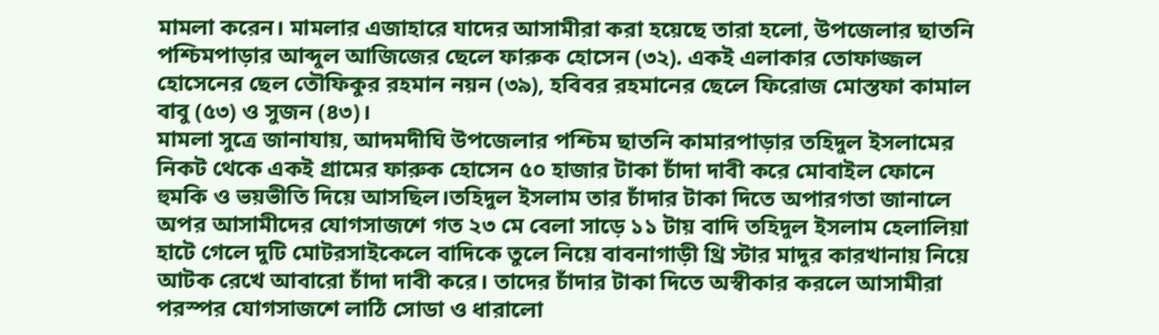মামলা করেন। মামলার এজাহারে যাদের আসামীরা করা হয়েছে তারা হলো, উপজেলার ছাতনি পশ্চিমপাড়ার আব্দুল আজিজের ছেলে ফারুক হোসেন (৩২). একই এলাকার তোফাজ্জল হোসেনের ছেল তৌফিকুর রহমান নয়ন (৩৯), হবিবর রহমানের ছেলে ফিরোজ মোস্তফা কামাল বাবু (৫৩) ও সুজন (৪৩)।
মামলা সুত্রে জানাযায়, আদমদীঘি উপজেলার পশ্চিম ছাতনি কামারপাড়ার তহিদুল ইসলামের নিকট থেকে একই গ্রামের ফারুক হোসেন ৫০ হাজার টাকা চাঁদা দাবী করে মোবাইল ফোনে হুমকি ও ভয়ভীতি দিয়ে আসছিল।তহিদুল ইসলাম তার চাঁদার টাকা দিতে অপারগতা জানালে অপর আসামীদের যোগসাজশে গত ২৩ মে বেলা সাড়ে ১১ টায় বাদি তহিদুল ইসলাম হেলালিয়া হাটে গেলে দুটি মোটরসাইকেলে বাদিকে তুলে নিয়ে বাবনাগাড়ী থ্রি স্টার মাদুর কারখানায় নিয়ে আটক রেখে আবারো চাঁদা দাবী করে। তাদের চাঁদার টাকা দিতে অস্বীকার করলে আসামীরা পরস্পর যোগসাজশে লাঠি সোডা ও ধারালো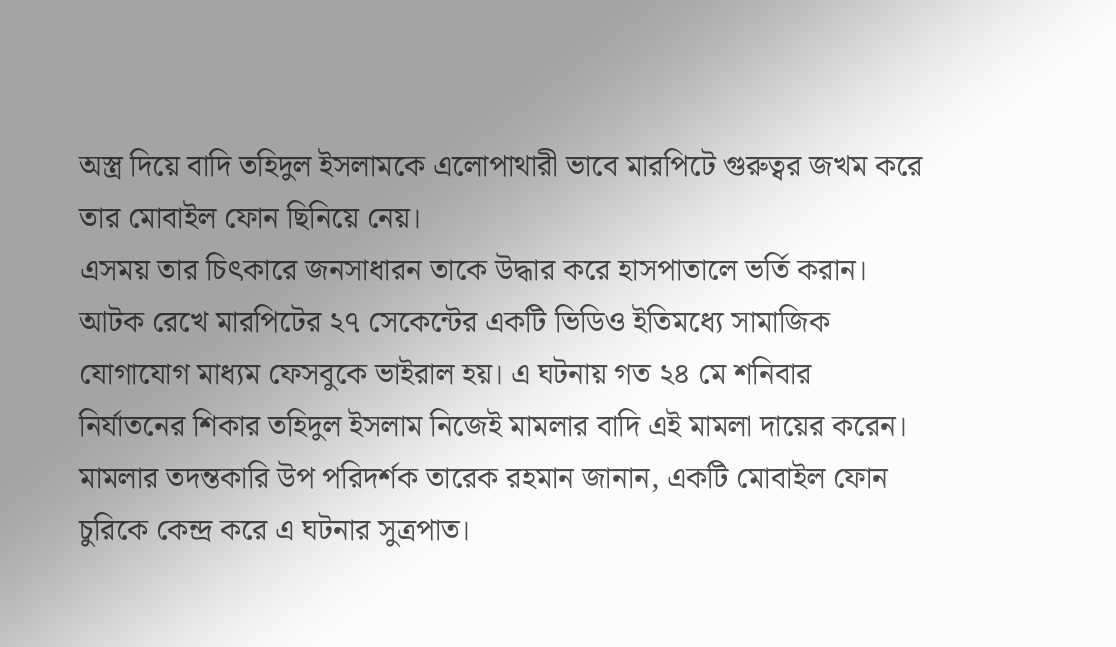অস্ত্র দিয়ে বাদি তহিদুল ইসলামকে এলোপাথারী ভাবে মারপিটে গুরুত্বর জখম করে তার মোবাইল ফোন ছিনিয়ে নেয়।
এসময় তার চিৎকারে জনসাধারন তাকে উদ্ধার করে হাসপাতালে ভর্তি করান। আটক রেখে মারপিটের ২৭ সেকেন্টের একটি ভিডিও ইতিমধ্যে সামাজিক যোগাযোগ মাধ্যম ফেসবুকে ভাইরাল হয়। এ ঘটনায় গত ২৪ মে শনিবার নির্যাতনের শিকার তহিদুল ইসলাম নিজেই মামলার বাদি এই মামলা দায়ের করেন। মামলার তদন্তকারি উপ পরিদর্শক তারেক রহমান জানান, একটি মোবাইল ফোন চুরিকে কেন্দ্র করে এ ঘটনার সুত্রপাত।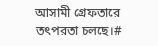আসামী গ্রেফতারে তৎপরতা চলছে।#